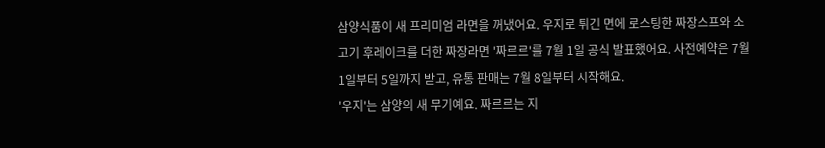삼양식품이 새 프리미엄 라면을 꺼냈어요. 우지로 튀긴 면에 로스팅한 짜장스프와 소고기 후레이크를 더한 짜장라면 '짜르르'를 7월 1일 공식 발표했어요. 사전예약은 7월 1일부터 5일까지 받고, 유통 판매는 7월 8일부터 시작해요.
'우지'는 삼양의 새 무기예요. 짜르르는 지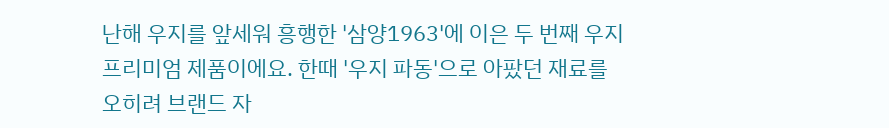난해 우지를 앞세워 흥행한 '삼양1963'에 이은 두 번째 우지 프리미엄 제품이에요. 한때 '우지 파동'으로 아팠던 재료를 오히려 브랜드 자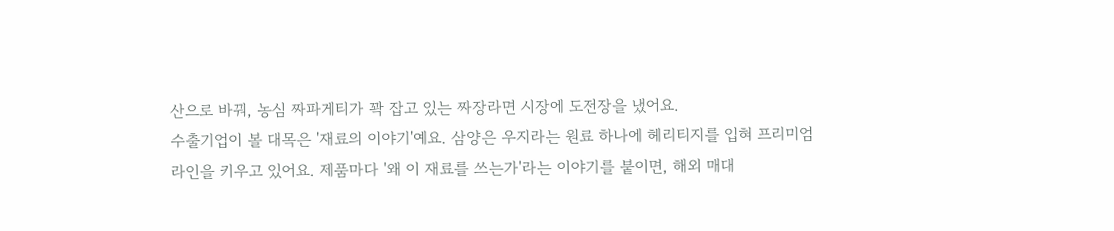산으로 바꿔, 농심 짜파게티가 꽉 잡고 있는 짜장라면 시장에 도전장을 냈어요.
수출기업이 볼 대목은 '재료의 이야기'예요. 삼양은 우지라는 원료 하나에 헤리티지를 입혀 프리미엄 라인을 키우고 있어요. 제품마다 '왜 이 재료를 쓰는가'라는 이야기를 붙이면, 해외 매대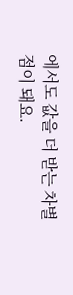에서도 값을 더 받는 차별점이 돼요.